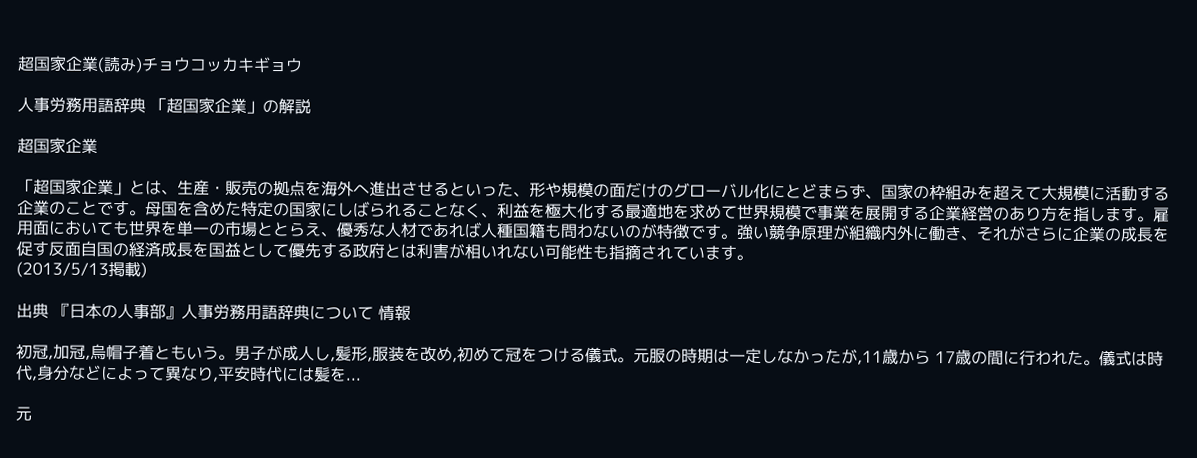超国家企業(読み)チョウコッカキギョウ

人事労務用語辞典 「超国家企業」の解説

超国家企業

「超国家企業」とは、生産・販売の拠点を海外へ進出させるといった、形や規模の面だけのグローバル化にとどまらず、国家の枠組みを超えて大規模に活動する企業のことです。母国を含めた特定の国家にしばられることなく、利益を極大化する最適地を求めて世界規模で事業を展開する企業経営のあり方を指します。雇用面においても世界を単一の市場ととらえ、優秀な人材であれば人種国籍も問わないのが特徴です。強い競争原理が組織内外に働き、それがさらに企業の成長を促す反面自国の経済成長を国益として優先する政府とは利害が相いれない可能性も指摘されています。
(2013/5/13掲載)

出典 『日本の人事部』人事労務用語辞典について 情報

初冠,加冠,烏帽子着ともいう。男子が成人し,髪形,服装を改め,初めて冠をつける儀式。元服の時期は一定しなかったが,11歳から 17歳の間に行われた。儀式は時代,身分などによって異なり,平安時代には髪を...

元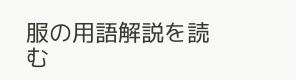服の用語解説を読む